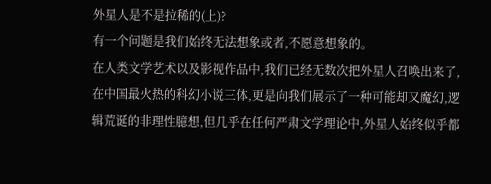外星人是不是拉稀的(上)?
有一个问题是我们始终无法想象或者,不愿意想象的。
在人类文学艺术以及影视作品中,我们已经无数次把外星人召唤出来了,在中国最火热的科幻小说三体,更是向我们展示了一种可能却又魔幻,逻辑荒诞的非理性臆想,但几乎在任何严肃文学理论中,外星人始终似乎都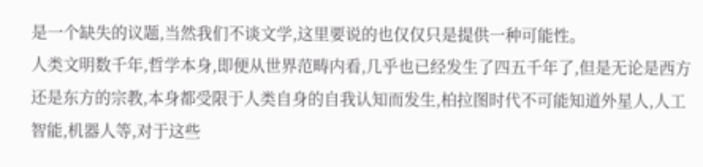是一个缺失的议题,当然我们不谈文学,这里要说的也仅仅只是提供一种可能性。
人类文明数千年,哲学本身,即便从世界范畴内看,几乎也已经发生了四五千年了,但是无论是西方还是东方的宗教,本身都受限于人类自身的自我认知而发生,柏拉图时代不可能知道外星人,人工智能,机器人等,对于这些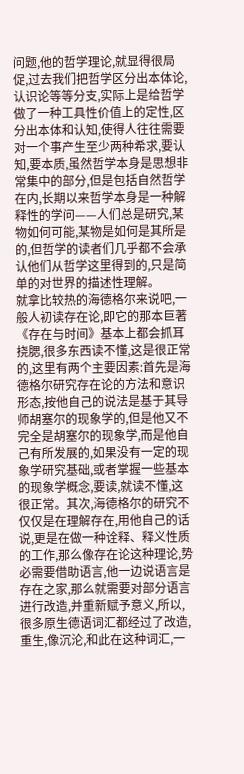问题,他的哲学理论,就显得很局促,过去我们把哲学区分出本体论,认识论等等分支,实际上是给哲学做了一种工具性价值上的定性,区分出本体和认知,使得人往往需要对一个事产生至少两种希求,要认知,要本质,虽然哲学本身是思想非常集中的部分,但是包括自然哲学在内,长期以来哲学本身是一种解释性的学问——人们总是研究,某物如何可能,某物是如何是其所是的,但哲学的读者们几乎都不会承认他们从哲学这里得到的,只是简单的对世界的描述性理解。
就拿比较热的海德格尔来说吧,一般人初读存在论,即它的那本巨著《存在与时间》基本上都会抓耳挠腮,很多东西读不懂,这是很正常的,这里有两个主要因素:首先是海德格尔研究存在论的方法和意识形态,按他自己的说法是基于其导师胡塞尔的现象学的,但是他又不完全是胡塞尔的现象学,而是他自己有所发展的,如果没有一定的现象学研究基础,或者掌握一些基本的现象学概念,要读,就读不懂,这很正常。其次,海德格尔的研究不仅仅是在理解存在,用他自己的话说,更是在做一种诠释、释义性质的工作,那么像存在论这种理论,势必需要借助语言,他一边说语言是存在之家,那么就需要对部分语言进行改造,并重新赋予意义,所以,很多原生德语词汇都经过了改造,重生,像沉沦,和此在这种词汇,一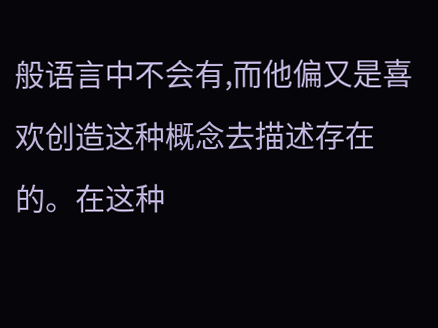般语言中不会有,而他偏又是喜欢创造这种概念去描述存在的。在这种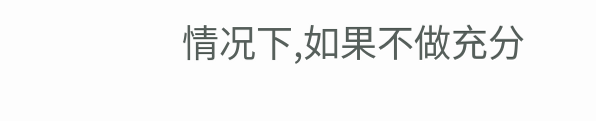情况下,如果不做充分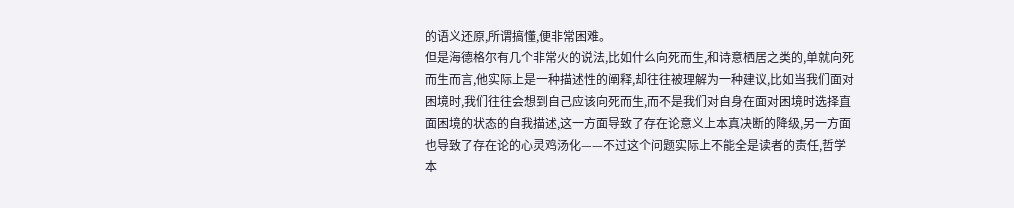的语义还原,所谓搞懂,便非常困难。
但是海德格尔有几个非常火的说法,比如什么向死而生,和诗意栖居之类的,单就向死而生而言,他实际上是一种描述性的阐释,却往往被理解为一种建议,比如当我们面对困境时,我们往往会想到自己应该向死而生,而不是我们对自身在面对困境时选择直面困境的状态的自我描述,这一方面导致了存在论意义上本真决断的降级,另一方面也导致了存在论的心灵鸡汤化——不过这个问题实际上不能全是读者的责任,哲学本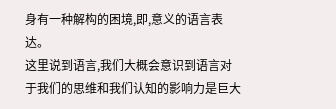身有一种解构的困境,即,意义的语言表达。
这里说到语言,我们大概会意识到语言对于我们的思维和我们认知的影响力是巨大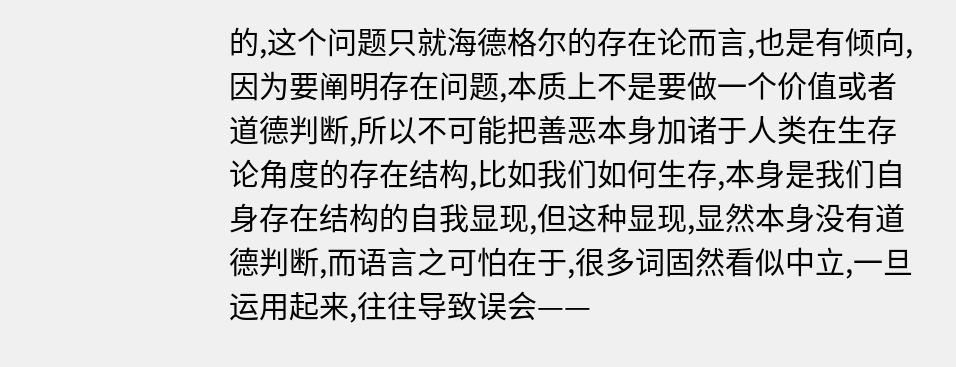的,这个问题只就海德格尔的存在论而言,也是有倾向,因为要阐明存在问题,本质上不是要做一个价值或者道德判断,所以不可能把善恶本身加诸于人类在生存论角度的存在结构,比如我们如何生存,本身是我们自身存在结构的自我显现,但这种显现,显然本身没有道德判断,而语言之可怕在于,很多词固然看似中立,一旦运用起来,往往导致误会——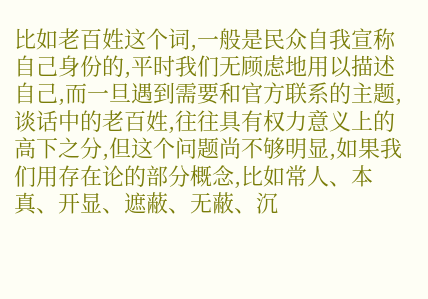比如老百姓这个词,一般是民众自我宣称自己身份的,平时我们无顾虑地用以描述自己,而一旦遇到需要和官方联系的主题,谈话中的老百姓,往往具有权力意义上的高下之分,但这个问题尚不够明显,如果我们用存在论的部分概念,比如常人、本真、开显、遮蔽、无蔽、沉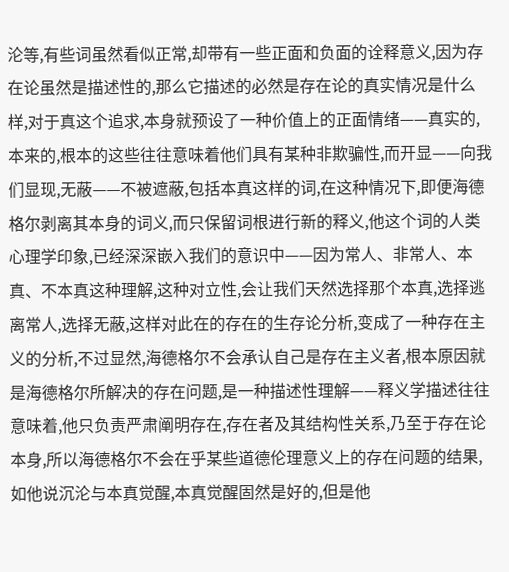沦等,有些词虽然看似正常,却带有一些正面和负面的诠释意义,因为存在论虽然是描述性的,那么它描述的必然是存在论的真实情况是什么样,对于真这个追求,本身就预设了一种价值上的正面情绪——真实的,本来的,根本的这些往往意味着他们具有某种非欺骗性,而开显——向我们显现,无蔽——不被遮蔽,包括本真这样的词,在这种情况下,即便海德格尔剥离其本身的词义,而只保留词根进行新的释义,他这个词的人类心理学印象,已经深深嵌入我们的意识中——因为常人、非常人、本真、不本真这种理解,这种对立性,会让我们天然选择那个本真,选择逃离常人,选择无蔽,这样对此在的存在的生存论分析,变成了一种存在主义的分析,不过显然,海德格尔不会承认自己是存在主义者,根本原因就是海德格尔所解决的存在问题,是一种描述性理解——释义学描述往往意味着,他只负责严肃阐明存在,存在者及其结构性关系,乃至于存在论本身,所以海德格尔不会在乎某些道德伦理意义上的存在问题的结果,如他说沉沦与本真觉醒,本真觉醒固然是好的,但是他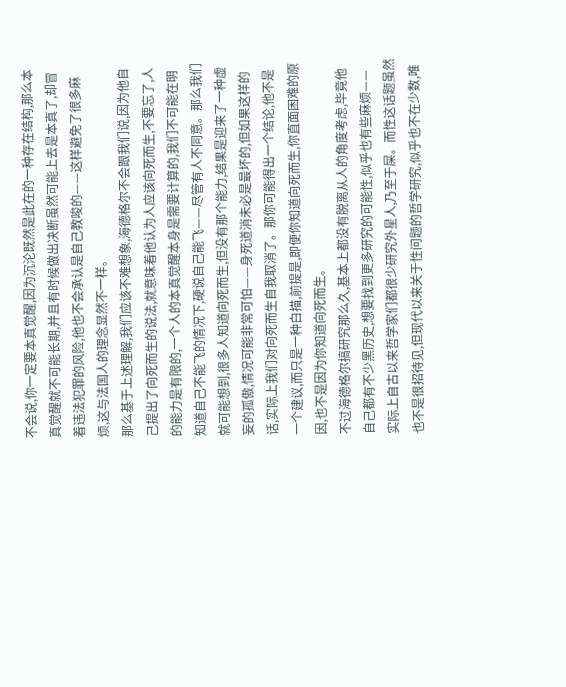不会说,你一定要本真觉醒,因为沉沦既然是此在的一种存在结构,那么本真觉醒就不可能长期,并且有时候做出决断虽然可能上去是本真了,却冒着违法犯罪的风险,他也不会承认是自己教唆的——这样避免了很多麻烦,这与法国人的理念显然不一样。
那么基于上述理解,我们应该不难想象,海德格尔不会跟我们说,因为他自己提出了向死而生的说法,就意味着他认为人应该向死而生,不要忘了,人的能力是有限的,一个人的本真觉醒本身是需要计算的,我们不可能在明知道自己不能飞的情况下,硬说自己能飞——尽管有人不同意。那么我们就可能想到,很多人知道向死而生,但没有那个能力,结果是迎来了一种虚妄的孤傲,情况可能非常可怕——身死道消未必是最坏的,但如果这样的话,实际上我们对向死而生自我取消了。那你可能得出一个结论,他不是一个建议,而只是一种白描,前提是,即便你知道向死而生,你直面困难的原因,也不是因为你知道向死而生。
不过海德格尔搞研究那么久,基本上都没有脱离从人的角度考虑,毕竟他自己都有不少黑历史,想要找到更多研究的可能性,似乎也有些麻烦——实际上自古以来哲学家们都很少研究外星人,乃至于屎。而性这话题虽然也不是很招待见,但现代以来关于性问题的哲学研究,似乎也不在少数,唯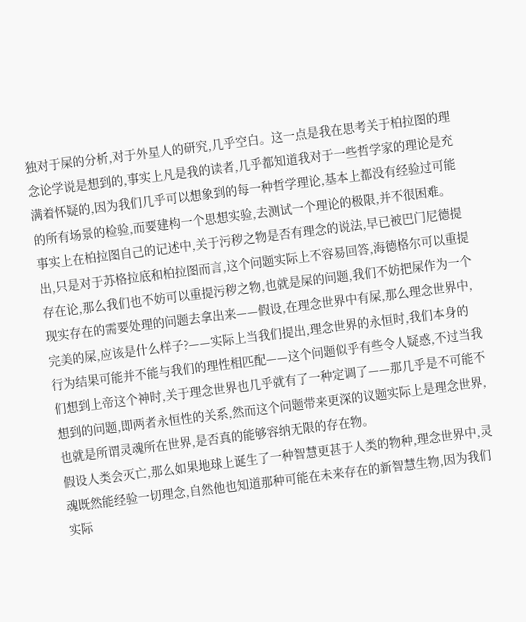独对于屎的分析,对于外星人的研究,几乎空白。这一点是我在思考关于柏拉图的理念论学说是想到的,事实上凡是我的读者,几乎都知道我对于一些哲学家的理论是充满着怀疑的,因为我们几乎可以想象到的每一种哲学理论,基本上都没有经验过可能的所有场景的检验,而要建构一个思想实验,去测试一个理论的极限,并不很困难。
事实上在柏拉图自己的记述中,关于污秽之物是否有理念的说法,早已被巴门尼德提出,只是对于苏格拉底和柏拉图而言,这个问题实际上不容易回答,海德格尔可以重提存在论,那么我们也不妨可以重提污秽之物,也就是屎的问题,我们不妨把屎作为一个现实存在的需要处理的问题去拿出来——假设,在理念世界中有屎,那么理念世界中,完美的屎,应该是什么样子?——实际上当我们提出,理念世界的永恒时,我们本身的行为结果可能并不能与我们的理性相匹配——这个问题似乎有些令人疑惑,不过当我们想到上帝这个神时,关于理念世界也几乎就有了一种定调了——那几乎是不可能不想到的问题,即两者永恒性的关系,然而这个问题带来更深的议题实际上是理念世界,也就是所谓灵魂所在世界,是否真的能够容纳无限的存在物。
假设人类会灭亡,那么如果地球上诞生了一种智慧更甚于人类的物种,理念世界中,灵魂既然能经验一切理念,自然他也知道那种可能在未来存在的新智慧生物,因为我们实际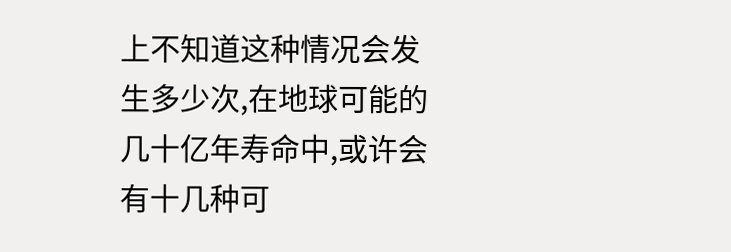上不知道这种情况会发生多少次,在地球可能的几十亿年寿命中,或许会有十几种可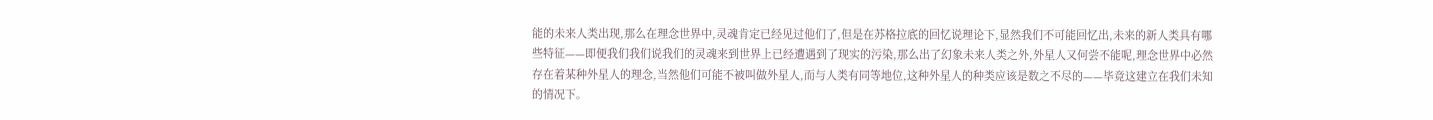能的未来人类出现,那么在理念世界中,灵魂肯定已经见过他们了,但是在苏格拉底的回忆说理论下,显然我们不可能回忆出,未来的新人类具有哪些特征——即便我们我们说我们的灵魂来到世界上已经遭遇到了现实的污染,那么出了幻象未来人类之外,外星人又何尝不能呢,理念世界中必然存在着某种外星人的理念,当然他们可能不被叫做外星人,而与人类有同等地位,这种外星人的种类应该是数之不尽的——毕竟这建立在我们未知的情况下。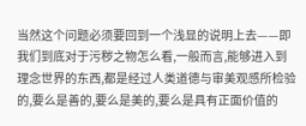当然这个问题必须要回到一个浅显的说明上去——即我们到底对于污秽之物怎么看,一般而言,能够进入到理念世界的东西,都是经过人类道德与审美观感所检验的,要么是善的,要么是美的,要么是具有正面价值的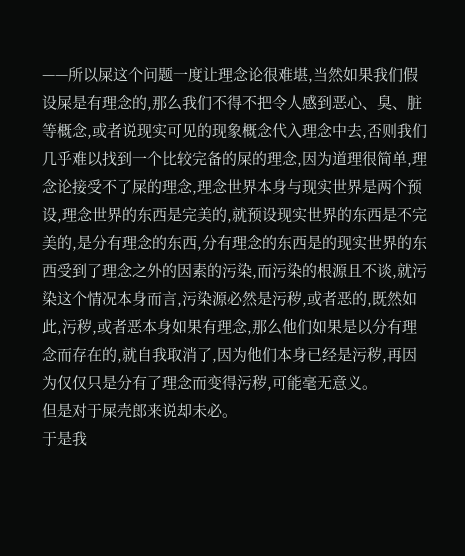——所以屎这个问题一度让理念论很难堪,当然如果我们假设屎是有理念的,那么我们不得不把令人感到恶心、臭、脏等概念,或者说现实可见的现象概念代入理念中去,否则我们几乎难以找到一个比较完备的屎的理念,因为道理很简单,理念论接受不了屎的理念,理念世界本身与现实世界是两个预设,理念世界的东西是完美的,就预设现实世界的东西是不完美的,是分有理念的东西,分有理念的东西是的现实世界的东西受到了理念之外的因素的污染,而污染的根源且不谈,就污染这个情况本身而言,污染源必然是污秽,或者恶的,既然如此,污秽,或者恶本身如果有理念,那么他们如果是以分有理念而存在的,就自我取消了,因为他们本身已经是污秽,再因为仅仅只是分有了理念而变得污秽,可能毫无意义。
但是对于屎壳郎来说却未必。
于是我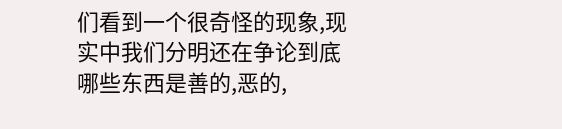们看到一个很奇怪的现象,现实中我们分明还在争论到底哪些东西是善的,恶的,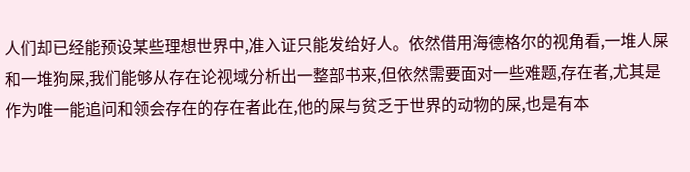人们却已经能预设某些理想世界中,准入证只能发给好人。依然借用海德格尔的视角看,一堆人屎和一堆狗屎,我们能够从存在论视域分析出一整部书来,但依然需要面对一些难题,存在者,尤其是作为唯一能追问和领会存在的存在者此在,他的屎与贫乏于世界的动物的屎,也是有本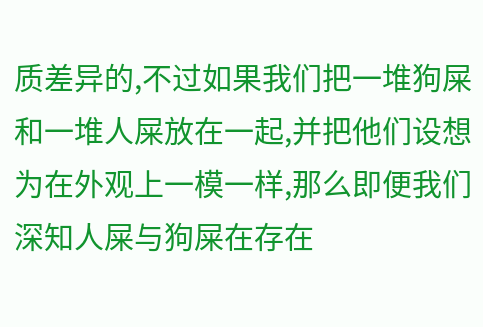质差异的,不过如果我们把一堆狗屎和一堆人屎放在一起,并把他们设想为在外观上一模一样,那么即便我们深知人屎与狗屎在存在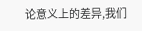论意义上的差异,我们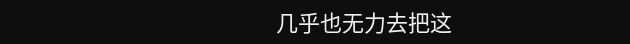几乎也无力去把这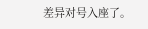差异对号入座了。